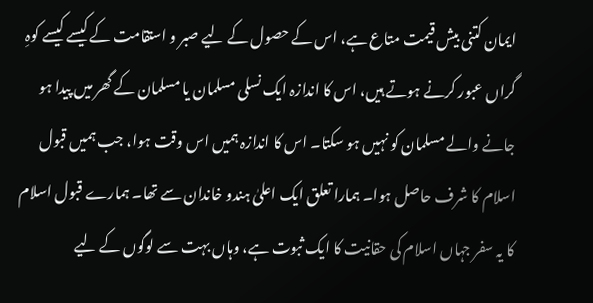ایمان کتنی بیش قیمت متاع ہے، اس کے حصول کے لیے صبر و استقامت کے کیسے کیسے کوہِ گراں عبور کرنے ہوتے ہیں، اس کا اندازہ ایک نسلی مسلمان یا مسلمان کے گھر میں پیدا ہو جانے والے مسلمان کو نہیں ہو سکتا۔ اس کا اندازہ ہمیں اس وقت ہوا، جب ہمیں قبول اسلام کا شرف حاصل ہوا۔ ہمارا تعلق ایک اعلیٰ ہندو خاندان سے تھا۔ ہمارے قبول اسلام کا یہ سفر جہاں اسلام کی حقانیت کا ایک ثبوت ہے، وہاں بہت سے لوگوں کے لیے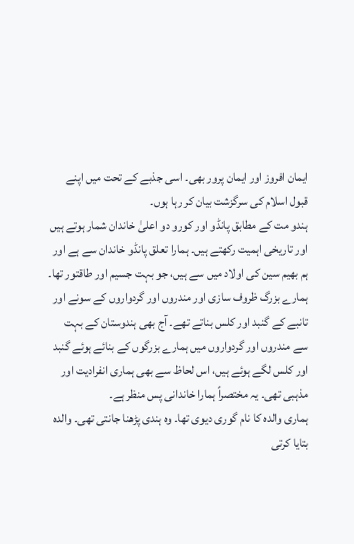ایمان افروز اور ایمان پرور بھی۔ اسی جذبے کے تحت میں اپنے قبول اسلام کی سرگزشت بیان کر رہا ہوں۔
ہندو مت کے مطابق پانڈو اور کورو دو اعلیٰ خاندان شمار ہوتے ہیں اور تاریخی اہمیت رکھتے ہیں۔ ہمارا تعلق پانڈو خاندان سے ہے اور ہم بھیم سین کی اولاد میں سے ہیں، جو بہت جسیم اور طاقتور تھا۔ ہمارے بزرگ ظروف سازی اور مندروں اور گردواروں کے سونے اور تانبے کے گنبد اور کلس بناتے تھے۔ آج بھی ہندوستان کے بہت سے مندروں اور گردواروں میں ہمارے بزرگوں کے بنائے ہوئے گنبد اور کلس لگے ہوئے ہیں، اس لحاظ سے بھی ہماری انفرادیت اور مذہبی تھی۔ یہ مختصراً ہمارا خاندانی پس منظر ہے۔
ہماری والدہ کا نام گوری دیوی تھا۔ وہ ہندی پڑھنا جانتی تھی۔ والدہ بتایا کرتی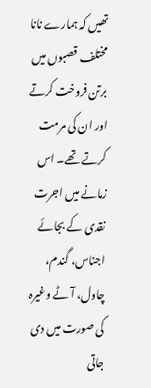تھیں کہ ہمارے نانا مختلف قصبوں میں برتن فروخت کرتے اور ان کی مرمت کرتے تھے۔ اس زمانے میں اجرت نقدی کے بجائے اجناس، گندم، چاول، آٹے وغیرہ کی صورت میں دی جاتی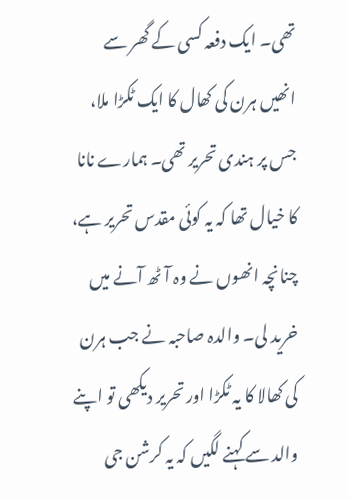تھی۔ ایک دفعہ کسی کے گھر سے انھیں ہرن کی کھال کا ایک ٹکڑا ملا، جس پر ہندی تحریر تھی۔ ہمارے نانا کا خیال تھا کہ یہ کوئی مقدس تحریر ہے، چنانچہ انھوں نے وہ آٹھ آنے میں خرید لی۔ والدہ صاحبہ نے جب ہرن کی کھالا کا یہ ٹکڑا اور تحریر دیکھی تو اپنے والد سے کہنے لگیں کہ یہ کرشن جی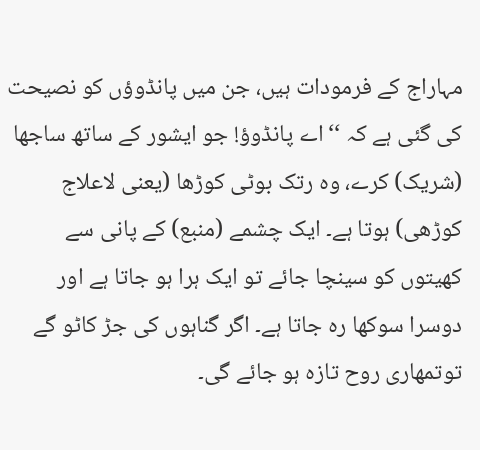مہاراج کے فرمودات ہیں، جن میں پانڈوؤں کو نصیحت کی گئی ہے کہ ‘‘اے پانڈوؤ! جو ایشور کے ساتھ ساجھا (شریک) کرے، وہ رتک بوٹی کوڑھا (یعنی لاعلاج کوڑھی) ہوتا ہے۔ ایک چشمے (منبع) کے پانی سے کھیتوں کو سینچا جائے تو ایک ہرا ہو جاتا ہے اور دوسرا سوکھا رہ جاتا ہے۔ اگر گناہوں کی جڑ کاٹو گے توتمھاری روح تازہ ہو جائے گی۔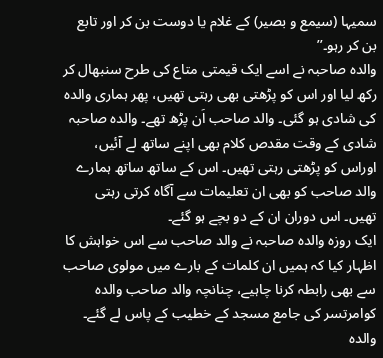سمیہا (سیمع و بصیر) کے غلام یا دوست بن کر اور تابع بن کر رہو۔’’
والدہ صاحبہ نے اسے ایک قیمتی متاع کی طرح سنبھال کر رکھ لیا اور اس کو پڑھتی بھی رہتی تھیں، پھر ہماری والدہ کی شادی ہو گئی۔ والد صاحب اَن پڑھ تھے۔ والدہ صاحبہ شادی کے وقت مقدص کلام بھی اپنے ساتھ لے آئیں، اوراس کو پڑھتی رہتی تھیں۔ اس کے ساتھ ساتھ ہمارے والد صاحب کو بھی ان تعلیمات سے آگاہ کرتی رہتی تھیں۔ اس دوران ان کے دو بچے ہو گئے۔
ایک روزہ والدہ صاحبہ نے والد صاحب سے اس خواہش کا اظہار کیا کہ ہمیں ان کلمات کے بارے میں مولوی صاحب سے بھی رابطہ کرنا چاہیے، چنانچہ والد صاحب والدہ کوامرتسر کی جامع مسجد کے خطیب کے پاس لے گئے۔ والدہ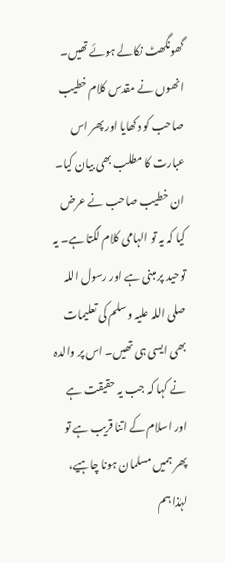گھونگھٹ نکالے ہوئے تھیں۔ انھوں نے مقدس کلام خطیب صاحب کو دکھایا اور پھر اس عبارت کا مطلب بھی بیان کیا۔ ان خطیب صاحب نے عرض کیا کہ یہ تو الہامی کلام لگتا ہے۔ یہ توحید پر مبنی ہے اور رسول اللہ صلی اللہ علیہ وسلم کی تعلیمات بھی ایسی ہی تھیں۔ اس پر والدہ نے کہا کہ جب یہ حقیقت ہے اور اسلام کے اتنا قریب ہے تو پھر ہمیں مسلمان ہونا چاہیے، لہٰذا ہم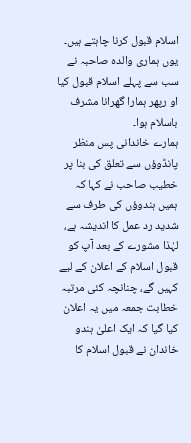اسلام قبول کرنا چاہتے ہیں۔ یوں ہماری والدہ صاحبہ نے سب سے پہلے اسلام قبول کیا او رپھر ہمارا گھرانا مشرف باسلام ہوا۔
ہمارے خاندانی پس منظر پانڈوؤں سے تعلق کی بنا پر خطیب صاحب نے کہا کہ ہمیں ہندوؤں کی طرف سے شدید رد عمل کا اندیشہ ہے، لہٰذا مشورے کے بعد آپ کو قبول اسلام کے اعلان کے لیے کہیں گے، چنانچہ کئی مرتبہ خطابت جمعہ میں یہ اعلان کیا گیا کہ ایک اعلیٰ ہندو خاندان نے قبول اسلام کا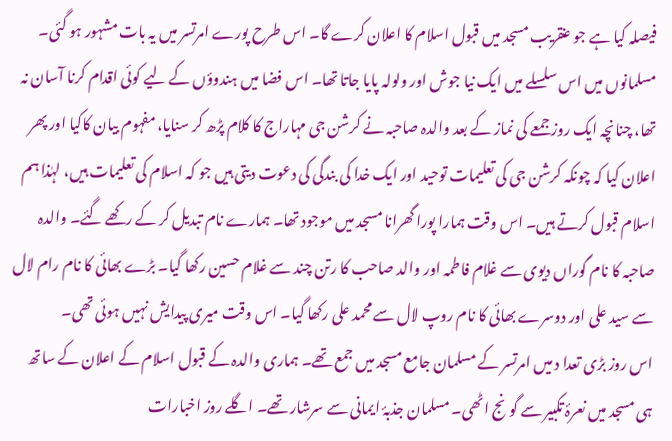فیصلہ کیا ہے جو عنقریب مسجد میں قبول اسلام کا اعلان کرے گا۔ اس طرح پورے امرتسر میں یہ بات مشہور ہو گئی۔ مسلمانوں میں اس سلسلے میں ایک نیا جوش اور ولولہ پایا جاتا تھا۔ اس فضا میں ہندوؤں کے لیے کوئی اقدام کرنا آسان نہ تھا، چنانچہ ایک روز جمعے کی نماز کے بعد والدہ صاحبہ نے کرشن جی مہاراج کا کلام پڑھ کر سنایا، مفہوم بیان کاکیا اور پھر اعلان کیا کہ چونکہ کرشن جی کی تعلیمات توحید اور ایک خدا کی بندگی کی دعوت دیتی ہیں جو کہ اسلام کی تعلیمات ہیں، لہٰذا ہم اسلام قبول کرتے ہیں۔ اس وقت ہمارا پورا گھرانا مسجد میں موجود تھا۔ ہمارے نام تبدیل کر کے رکھے گئے۔ والدہ صاحبہ کا نام گوراں دیوی سے غلام فاطمہ اور والد صاحب کا رتن چند سے غلام حسین رکھا گیا۔ بڑے بھائی کا نام رام لال سے سید علی اور دوسرے بھائی کا نام روپ لال سے محمد علی رکھا گیا۔ اس وقت میری پیدایش نہیں ہوئی تھی۔
اس روز بڑی تعدا د میں امرتسر کے مسلمان جامع مسجد میں جمع تھے۔ ہماری والدہ کے قبول اسلام کے اعلان کے ساتھ ہی مسجد میں نعرۂ تکبیر سے گونج اٹھی۔ مسلمان جذبۂ ایمانی سے سرشار تھے۔ اگلے روز اخبارات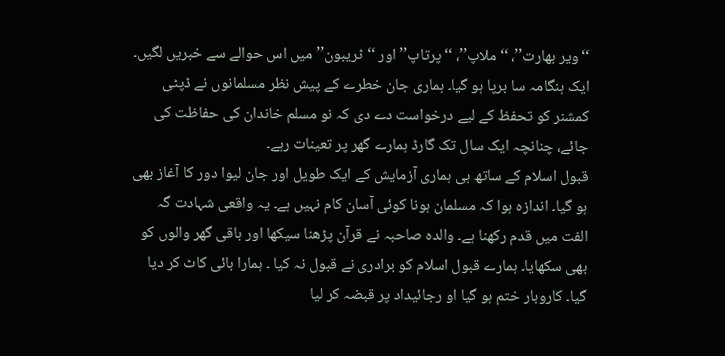‘‘ویر بھارت’’، ‘‘ملاپ’’، ‘‘پرتاپ’’ اور ‘‘ٹریبون’’ میں اس حوالے سے خبریں لگیں۔ ایک ہنگامہ سا برپا ہو گیا۔ ہماری جان خطرے کے پیش نظر مسلمانوں نے ڈپٹی کمشنر کو تحفظ کے لیے درخواست دے دی کہ نو مسلم خاندان کی حفاظت کی جائے، چنانچہ ایک سال تک گارڈ ہمارے گھر پر تعینات رہے۔
قبول اسلام کے ساتھ ہی ہماری آزمایش کے ایک طویل اور جان لیوا دور کا آغاز بھی ہو گیا۔ اندازہ ہوا کہ مسلمان ہونا کوئی آسان کام نہیں ہے۔ یہ واقعی شہادت گہ الفت میں قدم رکھنا ہے۔ والدہ صاحبہ نے قرآن پڑھنا سیکھا اور باقی گھر والوں کو بھی سکھایا۔ ہمارے قبول اسلام کو برادری نے قبول نہ کیا ۔ ہمارا بائی کاٹ کر دیا گیا۔ کاروبار ختم ہو گیا او رجائیداد پر قبضہ کر لیا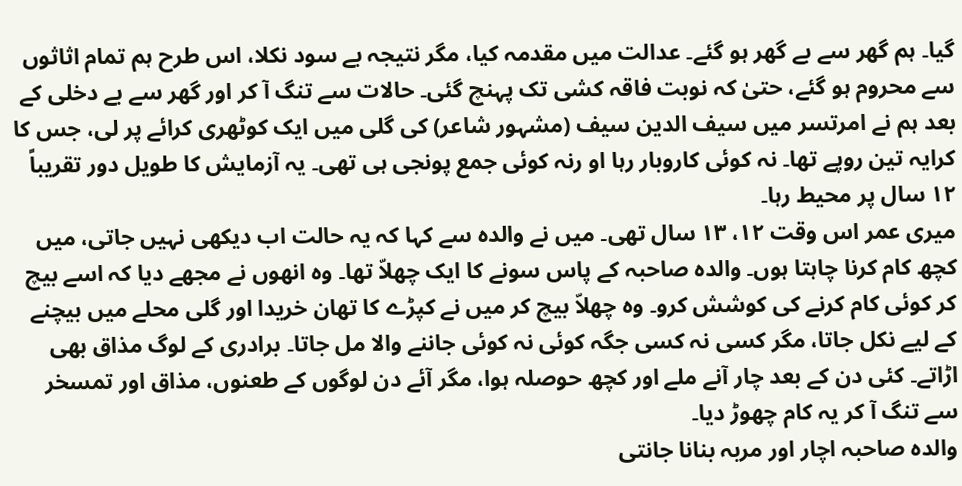گیا۔ ہم گھر سے بے گھر ہو گئے۔ عدالت میں مقدمہ کیا، مگر نتیجہ بے سود نکلا، اس طرح ہم تمام اثاثوں سے محروم ہو گئے، حتیٰ کہ نوبت فاقہ کشی تک پہنچ گئی۔ حالات سے تنگ آ کر اور گھر سے بے دخلی کے بعد ہم نے امرتسر میں سیف الدین سیف (مشہور شاعر) کی گلی میں ایک کوٹھری کرائے پر لی، جس کا کرایہ تین روپے تھا۔ نہ کوئی کاروبار رہا او رنہ کوئی جمع پونجی ہی تھی۔ یہ آزمایش کا طویل دور تقریباً ۱۲ سال پر محیط رہا۔
میری عمر اس وقت ۱۲، ۱۳ سال تھی۔ میں نے والدہ سے کہا کہ یہ حالت اب دیکھی نہیں جاتی، میں کچھ کام کرنا چاہتا ہوں۔ والدہ صاحبہ کے پاس سونے کا ایک چھلاّ تھا۔ وہ انھوں نے مجھے دیا کہ اسے بیچ کر کوئی کام کرنے کی کوشش کرو۔ وہ چھلاّ بیچ کر میں نے کپڑے کا تھان خریدا اور گلی محلے میں بیچنے کے لیے نکل جاتا، مگر کسی نہ کسی جگہ کوئی نہ کوئی جاننے والا مل جاتا۔ برادری کے لوگ مذاق بھی اڑاتے۔ کئی دن کے بعد چار آنے ملے اور کچھ حوصلہ ہوا، مگر آئے دن لوگوں کے طعنوں، مذاق اور تمسخر سے تنگ آ کر یہ کام چھوڑ دیا۔
والدہ صاحبہ اچار اور مربہ بنانا جانتی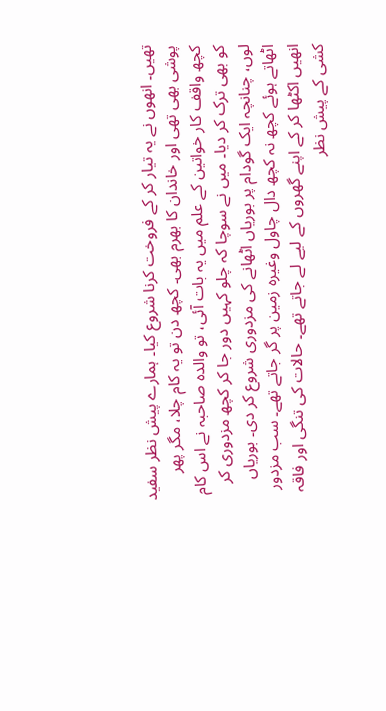تھیں۔ انھوں نے یہ تیار کر کے فروخت کرنا شروع کیا۔ ہمارے پیش نظر سفید پوشی بھی تھی اور خاندان کا بھرم بھی۔ کچھ دن تو یہ کام چلا، مگر پھر کچھ واقف کار خواتین کے علم میں یہ بات آئی، تو والدہ صاحبہ نے اس کام کو بھی ترک کر دیا۔ میں نے سوچا کہ چلو کہیں دور جا کر کچھ مزدوری کر لوں، چنانچہ ایک گودام پر بوریاں اٹھانے کی مزدوری شروع کر دی۔ بوریاں اٹھاتے ہوئے کچھ نہ کچھ دال چاول وغیرہ زمین پر گر جاتے تھے۔ سب مزدور انھیں اکٹھا کر کے اپنے گھروں کے لیے لے جاتے تھے۔ حالات کی تنگی اور فاقہ کشی کے پیش نظر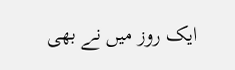ایک روز میں نے بھی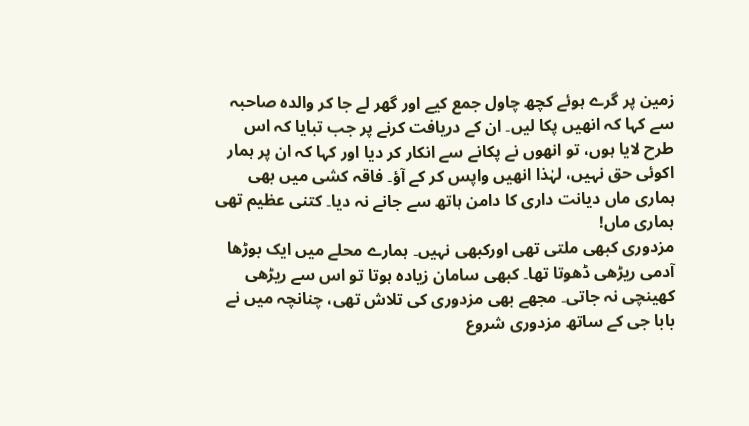زمین پر گرے ہوئے کچھ چاول جمع کیے اور گھر لے جا کر والدہ صاحبہ سے کہا کہ انھیں پکا لیں۔ ان کے دریافت کرنے پر جب تبایا کہ اس طرح لایا ہوں، تو انھوں نے پکانے سے انکار کر دیا اور کہا کہ ان پر ہمار اکوئی حق نہیں، لہٰذا انھیں واپس کر کے آؤ۔ فاقہ کشی میں بھی ہماری ماں دیانت داری کا دامن ہاتھ سے جانے نہ دیا۔ کتنی عظیم تھی ہماری ماں!
مزدوری کبھی ملتی تھی اورکبھی نہیں۔ ہمارے محلے میں ایک بوڑھا آدمی ریڑھی ڈھوتا تھا۔ کبھی سامان زیادہ ہوتا تو اس سے ریڑھی کھینچی نہ جاتی۔ مجھے بھی مزدوری کی تلاش تھی، چنانچہ میں نے بابا جی کے ساتھ مزدوری شروع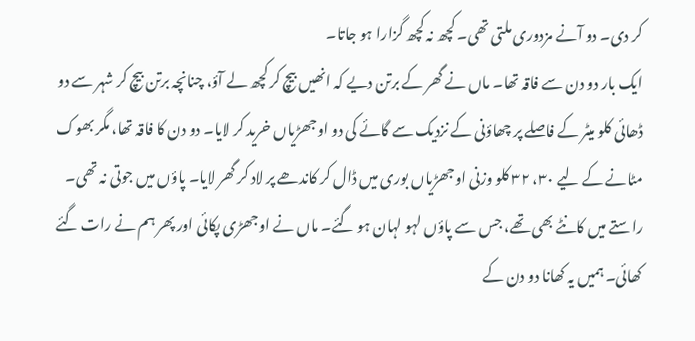کر دی۔ دو آنے مزدوری ملتی تھی۔ کچھ نہ کچھ گزارا ہو جاتا۔
ایک بار دو دن سے فاقہ تھا۔ ماں نے گھر کے برتن دیے کہ انھیں بیچ کر کچھ لے آؤ، چنانچہ برتن بیچ کر شہر سے دو ڈھائی کلو میٹر کے فاصلے پر چھاؤنی کے نزدیک سے گائے کی دو اوجھڑیاں خرید کر لایا۔ دو دن کا فاقہ تھا، مگر بھوک مٹانے کے لیے ۳۰، ۳۲ کلو وزنی اوجھڑیاں بوری میں ڈال کر کاندھے پر لاد کر گھر لایا۔ پاؤں میں جوتی نہ تھی۔ راستے میں کانٹے بھی تھے، جس سے پاؤں لہو لہان ہو گئے۔ ماں نے اوجھڑی پکائی اور پھر ہم نے رات گئے کھائی۔ ہمیں یہ کھانا دو دن کے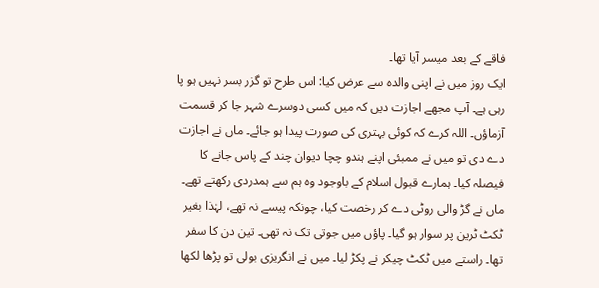فاقے کے بعد میسر آیا تھا۔
ایک روز میں نے اپنی والدہ سے عرض کیا: اس طرح تو گزر بسر نہیں ہو پا رہی ہے۔ آپ مجھے اجازت دیں کہ میں کسی دوسرے شہر جا کر قسمت آزماؤں۔ اللہ کرے کہ کوئی بہتری کی صورت پیدا ہو جائے۔ ماں نے اجازت دے دی تو میں نے ممبئی اپنے ہندو چچا دیوان چند کے پاس جانے کا فیصلہ کیا۔ ہمارے قبول اسلام کے باوجود وہ ہم سے ہمدردی رکھتے تھے۔
ماں نے گڑ والی روٹی دے کر رخصت کیا، چونکہ پیسے نہ تھے، لہٰذا بغیر ٹکٹ ٹرین پر سوار ہو گیا۔ پاؤں میں جوتی تک نہ تھی۔ تین دن کا سفر تھا۔ راستے میں ٹکٹ چیکر نے پکڑ لیا۔ میں نے انگریزی بولی تو پڑھا لکھا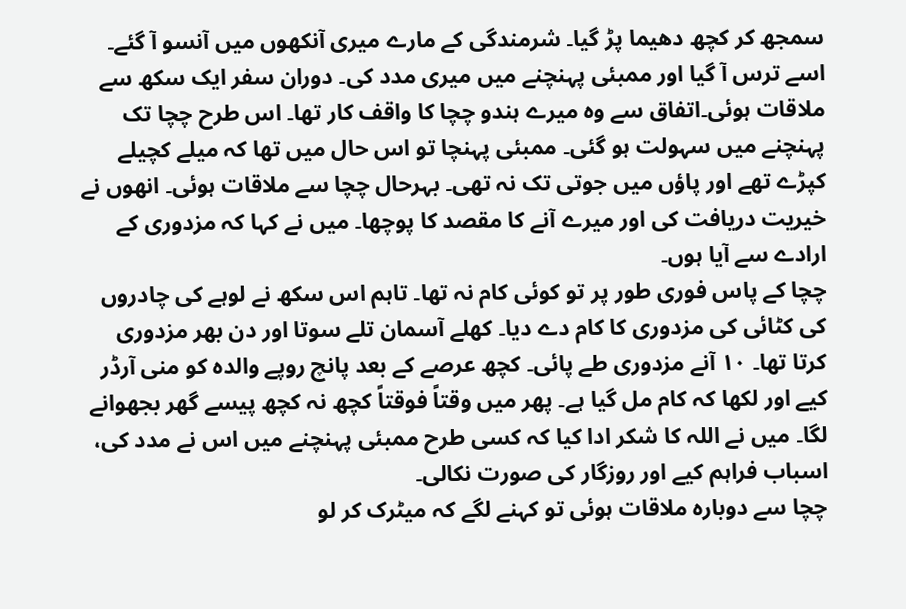سمجھ کر کچھ دھیما پڑ گیا۔ شرمندگی کے مارے میری آنکھوں میں آنسو آ گئے۔ اسے ترس آ گیا اور ممبئی پہنچنے میں میری مدد کی۔ دوران سفر ایک سکھ سے ملاقات ہوئی۔اتفاق سے وہ میرے ہندو چچا کا واقف کار تھا۔ اس طرح چچا تک پہنچنے میں سہولت ہو گئی۔ ممبئی پہنچا تو اس حال میں تھا کہ میلے کچیلے کپڑے تھے اور پاؤں میں جوتی تک نہ تھی۔ بہرحال چچا سے ملاقات ہوئی۔ انھوں نے خیریت دریافت کی اور میرے آنے کا مقصد کا پوچھا۔ میں نے کہا کہ مزدوری کے ارادے سے آیا ہوں۔
چچا کے پاس فوری طور پر تو کوئی کام نہ تھا۔ تاہم اس سکھ نے لوہے کی چادروں کی کٹائی کی مزدوری کا کام دے دیا۔ کھلے آسمان تلے سوتا اور دن بھر مزدوری کرتا تھا۔ ۱۰ آنے مزدوری طے پائی۔ کچھ عرصے کے بعد پانچ روپے والدہ کو منی آرڈر کیے اور لکھا کہ کام مل گیا ہے۔ پھر میں وقتاً فوقتاً کچھ نہ کچھ پیسے گھر بجھوانے لگا۔ میں نے اللہ کا شکر ادا کیا کہ کسی طرح ممبئی پہنچنے میں اس نے مدد کی، اسباب فراہم کیے اور روزگار کی صورت نکالی۔
چچا سے دوبارہ ملاقات ہوئی تو کہنے لگے کہ میٹرک کر لو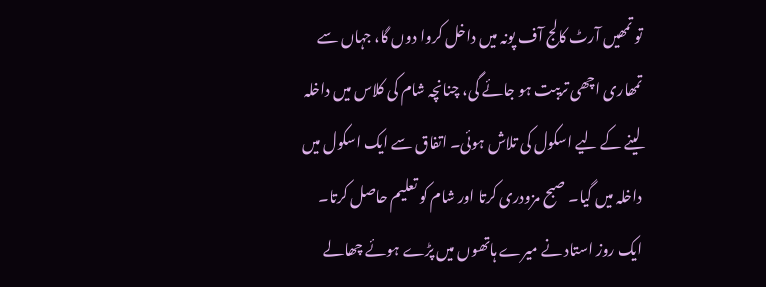تو تمھیں آرٹ کالج آف پونہ میں داخل کروا دوں گا، جہاں سے تمھاری اچھی تریبت ہو جائے گی، چنانچہ شام کی کلاس میں داخلہ لینے کے لیے اسکول کی تلاش ہوئی۔ اتفاق سے ایک اسکول میں داخلہ میں گیا۔ صبح مزودری کرتا اور شام کو تعلیم حاصل کرتا۔ ایک روز استاد نے میرے ہاتھوں میں پڑے ہوئے چھالے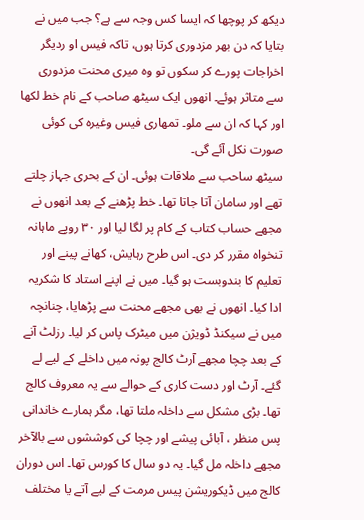دیکھ کر پوچھا کہ ایسا کس وجہ سے ہے؟ جب میں نے بتایا کہ دن بھر مزدوری کرتا ہوں، تاکہ فیس او ردیگر اخراجات پورے کر سکوں تو وہ میری محنت مزدوری سے متاثر ہوئے۔ انھوں ایک سیٹھ صاحب کے نام خط لکھا اور کہا کہ ان سے ملو۔ تمھاری فیس وغیرہ کی کوئی صورت نکل آئے گی۔
سیٹھ ساحب سے ملاقات ہوئی۔ ان کے بحری جہاز چلتے تھے اور سامان آتا جاتا تھا۔ خط پڑھنے کے بعد انھوں نے مجھے حساب کتاب کے کام پر لگا لیا اور ۳۰ روپے ماہانہ تنخواہ مقرر کر دی۔ اس طرح رہایش، کھانے پینے اور تعلیم کا بندوبست ہو گیا۔ میں نے اپنے استاد کا شکریہ ادا کیا۔ انھوں نے بھی مجھے محنت سے پڑھایا، چنانچہ میں نے سیکنڈ ڈویژن میں میٹرک پاس کر لیا۔ رزلٹ آنے کے بعد چچا مجھے آرٹ کالج پونہ میں داخلے کے لیے لے گئے۔ آرٹ اور دست کاری کے حوالے سے یہ معروف کالج تھا۔ بڑی مشکل سے داخلہ ملتا تھا، مگر ہمارے خاندانی پس منظر ، آبائی پیشے اور چچا کی کوششوں سے بالآخر مجھے داخلہ مل گیا۔ یہ دو سال کا کورس تھا۔ اس دوران کالج میں ڈیکوریشن پیس مرمت کے لیے آتے یا مختلف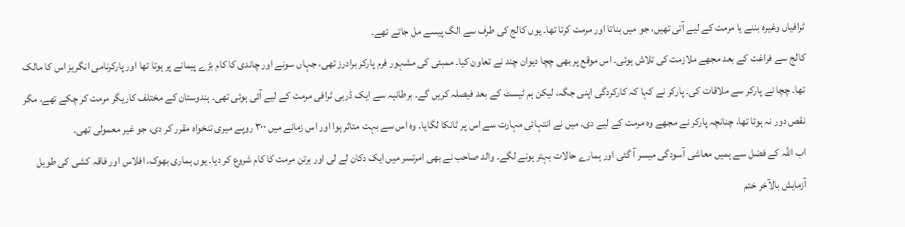ٹرافیاں وغیرہ بننے یا مرمت کے لیے آتی تھیں، جو میں بناتا اور مرمت کرتا تھا۔ یوں کالج کی طرف سے الگ پیسے مل جاتے تھے۔
کالج سے فراغت کے بعد مجھے ملازمت کی تلاش ہوئی۔ اس موقع پر بھی چچا دیوان چند نے تعاون کیا۔ ممبئی کی مشہور فرم پارکر برادرز تھی، جہاں سونے اور چاندی کا کام بڑے پیمانے پر ہوتا تھا اور پارکرنامی انگریز اس کا مالک تھا۔ چچا نے پارکر سے ملاقات کی۔ پارکر نے کہا کہ کارکردگی اپنی جگہ، لیکن ہم ٹیسٹ کے بعد فیصلہ کریں گے۔ برطانیہ سے ایک ڈربی ٹرافی مرمت کے لیے آئی ہوئی تھی۔ ہندوستان کے مختلف کاریگر مرمت کر چکے تھے، مگر نقص دور نہ ہوتا تھا، چنانچہ پارکر نے مجھے وہ مرمت کے لیے دی۔ میں نے انتہائی مہارت سے اس پر ٹانکا لگایا۔ وہ اس سے بہت متاثر ہوا اور اس زمانے میں ۳۰۰ روپے میری تنخواہ مقرر کر دی، جو غیر معمولی تھی۔
اب اللہ کے فضل سے ہمیں معاشی آسودگی میسر آ گئی اور ہمارے حالات بہتر ہونے لگے۔ والد صاحب نے بھی امرتسر میں ایک دکان لے لی اور برتن مرمت کا کام شروع کر دیا۔ یوں ہماری بھوک، افلاس اور فاقہ کشی کی طویل آزمایش بالآخر ختم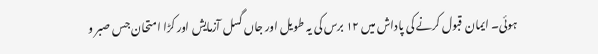ہوئی۔ ایمان قبول کرنے کی پاداش میں ۱۲ برس کی یہ طویل اور جاں گسل آزمایش اور کڑا امتحان جس صبر و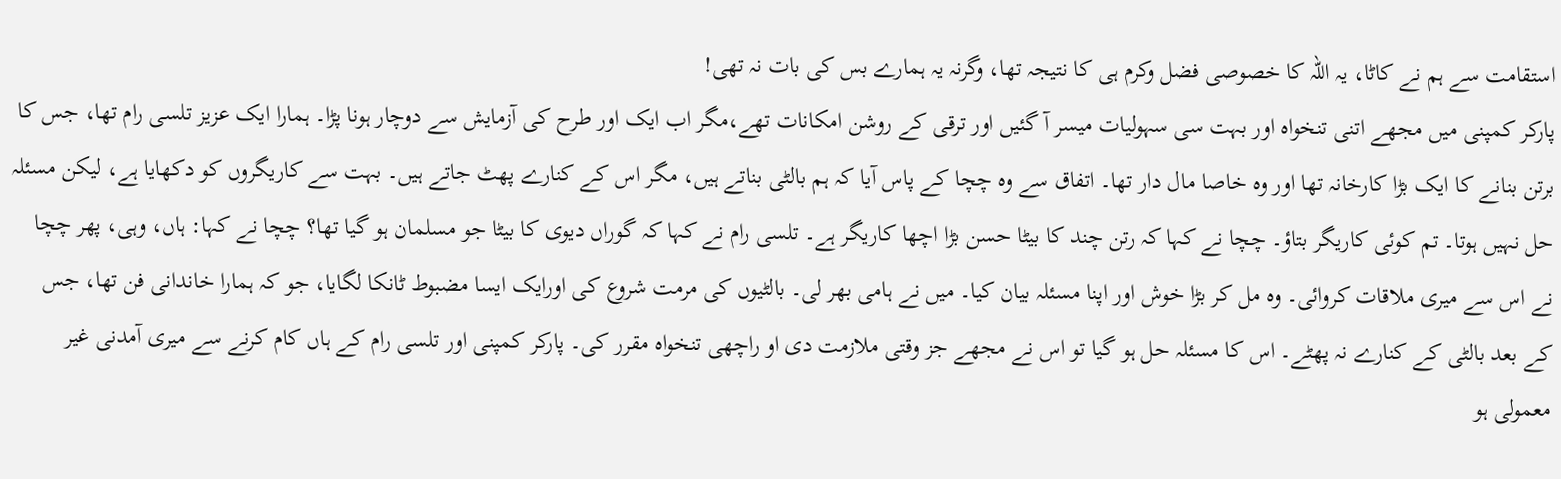استقامت سے ہم نے کاٹا، یہ اللہ کا خصوصی فضل وکرم ہی کا نتیجہ تھا، وگرنہ یہ ہمارے بس کی بات نہ تھی!
پارکر کمپنی میں مجھے اتنی تنخواہ اور بہت سی سہولیات میسر آ گئیں اور ترقی کے روشن امکانات تھے،مگر اب ایک اور طرح کی آزمایش سے دوچار ہونا پڑا۔ ہمارا ایک عزیز تلسی رام تھا، جس کا برتن بنانے کا ایک بڑا کارخانہ تھا اور وہ خاصا مال دار تھا۔ اتفاق سے وہ چچا کے پاس آیا کہ ہم بالٹی بناتے ہیں، مگر اس کے کنارے پھٹ جاتے ہیں۔ بہت سے کاریگروں کو دکھایا ہے، لیکن مسئلہ حل نہیں ہوتا۔ تم کوئی کاریگر بتاؤ۔ چچا نے کہا کہ رتن چند کا بیٹا حسن بڑا اچھا کاریگر ہے۔ تلسی رام نے کہا کہ گوراں دیوی کا بیٹا جو مسلمان ہو گیا تھا؟ چچا نے کہا: ہاں، وہی، پھر چچا نے اس سے میری ملاقات کروائی۔ وہ مل کر بڑا خوش اور اپنا مسئلہ بیان کیا۔ میں نے ہامی بھر لی۔ بالٹیوں کی مرمت شروع کی اورایک ایسا مضبوط ٹانکا لگایا، جو کہ ہمارا خاندانی فن تھا، جس کے بعد بالٹی کے کنارے نہ پھٹے۔ اس کا مسئلہ حل ہو گیا تو اس نے مجھے جز وقتی ملازمت دی او راچھی تنخواہ مقرر کی۔ پارکر کمپنی اور تلسی رام کے ہاں کام کرنے سے میری آمدنی غیر معمولی ہو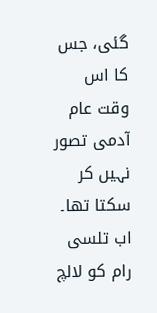گئی، جس کا اس وقت عام آدمی تصور نہیں کر سکتا تھا۔
اب تلسی رام کو لالچ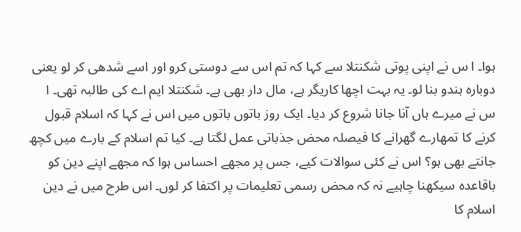ہوا۔ ا س نے اپنی پوتی شکنتلا سے کہا کہ تم اس سے دوستی کرو اور اسے شدھی کر لو یعنی دوبارہ ہندو بنا لو۔ یہ بہت اچھا کاریگر ہے، مال دار بھی ہے۔ شکنتلا ایم اے کی طالبہ تھی۔ ا س نے میرے ہاں آنا جانا شروع کر دیا۔ ایک روز باتوں باتوں میں اس نے کہا کہ اسلام قبول کرنے کا تمھارے گھرانے کا فیصلہ محض جذباتی عمل لگتا ہے۔ کیا تم اسلام کے بارے میں کچھ جانتے بھی ہو؟ اس نے کئی سوالات کیے، جس پر مجھے احساس ہوا کہ مجھے اپنے دین کو باقاعدہ سیکھنا چاہیے نہ کہ محض رسمی تعلیمات پر اکتفا کر لوں۔ اس طرح میں نے دین اسلام کا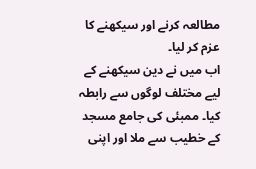مطالعہ کرنے اور سیکھنے کا عزم کر لیا۔
اب میں نے دین سیکھنے کے لیے مختلف لوگوں سے رابطہ کیا۔ ممبئی کی جامع مسجد کے خطیب سے ملا اور اپنی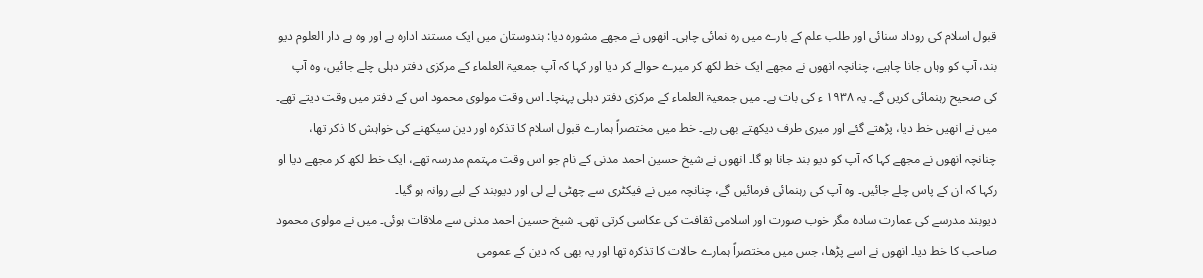قبول اسلام کی روداد سنائی اور طلب علم کے بارے میں رہ نمائی چاہی۔ انھوں نے مجھے مشورہ دیا: ہندوستان میں ایک مستند ادارہ ہے اور وہ ہے دار العلوم دیو بند، آپ کو وہاں جانا چاہیے، چنانچہ انھوں نے مجھے ایک خط لکھ کر میرے حوالے کر دیا اور کہا کہ آپ جمعیۃ العلماء کے مرکزی دفتر دہلی چلے جائیں، وہ آپ کی صحیح رہنمائی کریں گے۔ یہ ۱۹۳۸ ء کی بات ہے۔ میں جمعیۃ العلماء کے مرکزی دفتر دہلی پہنچا۔ اس وقت مولوی محمود اس کے دفتر میں وقت دیتے تھے۔ میں نے انھیں خط دیا، پڑھتے گئے اور میری طرف دیکھتے بھی رہے۔ خط میں مختصراً ہمارے قبول اسلام کا تذکرہ اور دین سیکھنے کی خواہش کا ذکر تھا، چنانچہ انھوں نے مجھے کہا کہ آپ کو دیو بند جانا ہو گا۔ انھوں نے شیخ حسین احمد مدنی کے نام جو اس وقت مہتمم مدرسہ تھے، ایک خط لکھ کر مجھے دیا او رکہا کہ ان کے پاس چلے جائیں۔ وہ آپ کی رہنمائی فرمائیں گے، چنانچہ میں نے فیکٹری سے چھٹی لے لی اور دیوبند کے لیے روانہ ہو گیا۔
دیوبند مدرسے کی عمارت سادہ مگر خوب صورت اور اسلامی ثقافت کی عکاسی کرتی تھی۔ شیخ حسین احمد مدنی سے ملاقات ہوئی۔ میں نے مولوی محمود صاحب کا خط دیا۔ انھوں نے اسے پڑھا، جس میں مختصراً ہمارے حالات کا تذکرہ تھا اور یہ بھی کہ دین کے عمومی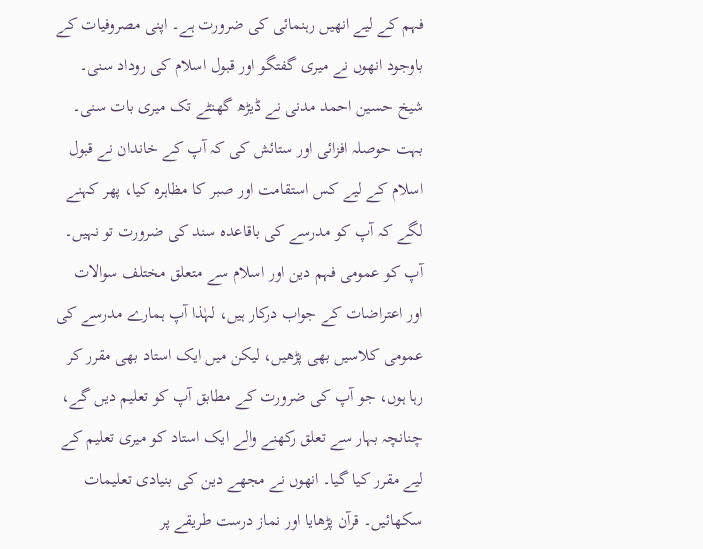فہم کے لیے انھیں رہنمائی کی ضرورت ہے۔ اپنی مصروفیات کے باوجود انھوں نے میری گفتگو اور قبول اسلام کی روداد سنی۔
شیخ حسین احمد مدنی نے ڈیڑھ گھنٹے تک میری بات سنی۔ بہت حوصلہ افزائی اور ستائش کی کہ آپ کے خاندان نے قبول اسلام کے لیے کس استقامت اور صبر کا مظاہرہ کیا، پھر کہنے لگے کہ آپ کو مدرسے کی باقاعدہ سند کی ضرورت تو نہیں۔ آپ کو عمومی فہم دین اور اسلام سے متعلق مختلف سوالات اور اعتراضات کے جواب درکار ہیں، لہٰذا آپ ہمارے مدرسے کی عمومی کلاسیں بھی پڑھیں، لیکن میں ایک استاد بھی مقرر کر رہا ہوں، جو آپ کی ضرورت کے مطابق آپ کو تعلیم دیں گے، چنانچہ بہار سے تعلق رکھنے والے ایک استاد کو میری تعلیم کے لیے مقرر کیا گیا۔ انھوں نے مجھے دین کی بنیادی تعلیمات سکھائیں۔ قرآن پڑھایا اور نماز درست طریقے پر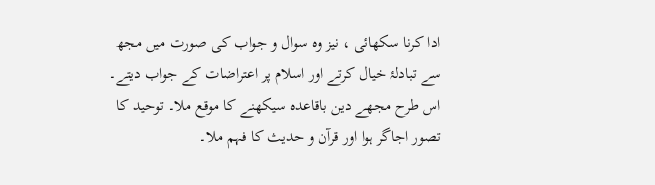ادا کرنا سکھائی ، نیز وہ سوال و جواب کی صورت میں مجھ سے تبادلۂ خیال کرتے اور اسلام پر اعتراضات کے جواب دیتے۔ اس طرح مجھے دین باقاعدہ سیکھنے کا موقع ملا۔ توحید کا تصور اجاگر ہوا اور قرآن و حدیث کا فہم ملا۔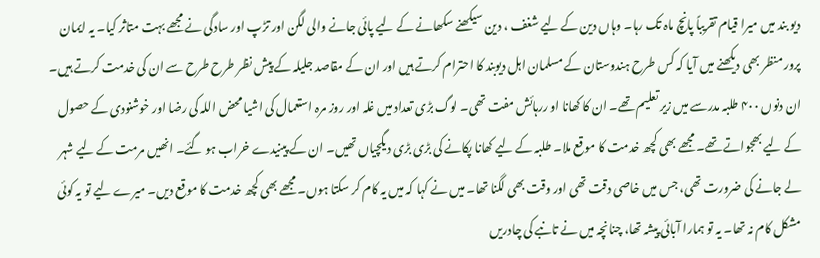دیو بند میں میرا قیام تقریباً پانچ ماہ تک رہا۔ وہاں دین کے لیے شغف ، دین سیکھنے سکھانے کے لیے پائی جانے والی لگن اور تڑپ اور سادگی نے مجھے بہت متاثر کیا۔ یہ ایمان پرور منظر بھی دیکھنے میں آیا کہ کس طرح ہندوستان کے مسلمان اہل دیوبند کا احترام کرتے ہیں اور ان کے مقاصد جلیلہ کے پیش نظر طرح طرح سے ان کی خدمت کرتے ہیں۔ ان دنوں ۴۰۰ طلبہ مدرسے میں زیر تعلیم تھے۔ ان کا کھانا او ررہائش مفت تھی۔ لوگ بڑی تعداد میں غلہ اور روز مرہ استعمال کی اشیا محض اللہ کی رضا اور خوشنودی کے حصول کے لیے بھجواتے تھے۔ مجھے بھی کچھ خدمت کا موقع ملا۔ طلبہ کے لیے کھانا پکانے کی بڑی بڑی دیگچیاں تھیں۔ ان کے پینیدے خراب ہو گئے۔ انھیں مرمت کے لیے شہر لے جانے کی ضرورت تھی، جس میں خاصی دقت تھی اور وقت بھی لگنا تھا۔ میں نے کہا کہ میں یہ کام کر سکتا ہوں۔ مجھے بھی کچھ خدمت کا موقع دیں۔ میرے لیے تو یہ کوئی مشکل کام نہ تھا۔ یہ تو ہمارا آبائی پیشہ تھا، چنانچہ میں نے تانبے کی چادریں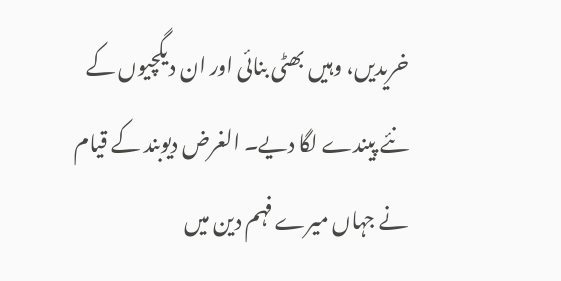خریدیں، وہیں بھٹی بنائی اور ان دیگچیوں کے نئے پیندے لگا دیے۔ الغرض دیوبند کے قیام نے جہاں میرے فہم دین میں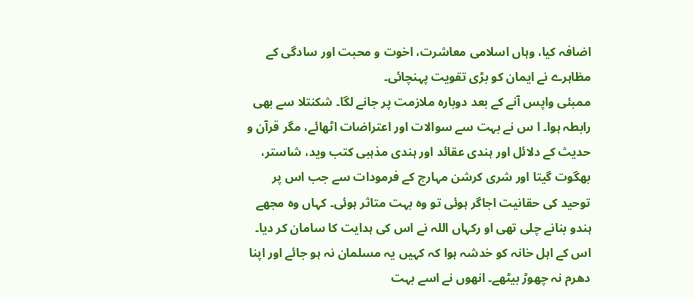اضافہ کیا، وہاں اسلامی معاشرت، اخوت و محبت اور سادگی کے مظاہرے نے ایمان کو بڑی تقویت پہنچائی۔
ممبئی واپس آنے کے بعد دوبارہ ملازمت پر جانے لگا۔ شکنتلا سے بھی رابطہ ہوا۔ ا س نے بہت سے سوالات اور اعتراضات اٹھائے، مگر قرآن و حدیث کے دلائل اور ہندی عقائد اور ہندی مذہبی کتب وید، شاستر، بھگوت گیتا اور شری کرشن مہارج کے فرمودات سے جب اس پر توحید کی حقانیت اجاگر ہوئی تو وہ بہت متاثر ہوئی۔ کہاں وہ مجھے ہندو بنانے چلی تھی او رکہاں اللہ نے اس کی ہدایت کا سامان کر دیا۔ اس کے اہل خانہ کو خدشہ ہوا کہ کہیں یہ مسلمان نہ ہو جائے اور اپنا دھرم نہ چھوڑ بیٹھے۔ انھوں نے اسے بہت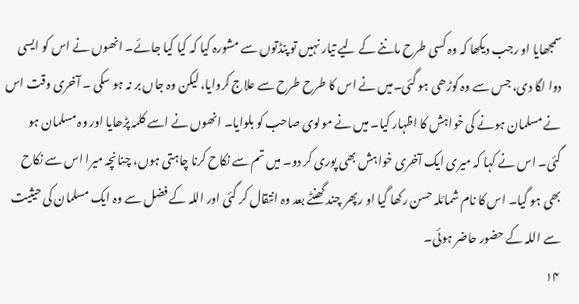سمجھایا او رجب دیکھا کہ وہ کسی طرح ماننے کے لیے تیار نہیں تو پنڈتوں سے مشورہ کیا کہ کیا کیا جائے۔ انھوں نے اس کو ایسی دوا لگا دی، جس سے وہ کوڑھی ہو گئی۔میں نے اس کا طرح طرح سے علاج کروایا، لیکن وہ جاں بر نہ ہو سکی ۔ آخری وقت اس نے مسلمان ہونے کی خواہش کا اظہار کیا۔ میں نے مولوی صاحب کو بلوایا۔ انھوں نے اسے کلمہ پڑھایا اور وہ مسلمان ہو گئی۔ اس نے کہا کہ میری ایک آخری خواہش بھی پوری کر دو۔ میں تم سے نکاح کرنا چاہتی ہوں، چنانچہ میرا اس سے نکاح بھی ہو گیا۔ اس کا نام شمائلہ حسن رکھا گیا او رپھر چند گھنٹے بعد وہ انتقال کر گئی اور اللہ کے فضل سے وہ ایک مسلمان کی حیثیت سے اللہ کے حضور حاضر ہوئی۔
۱۴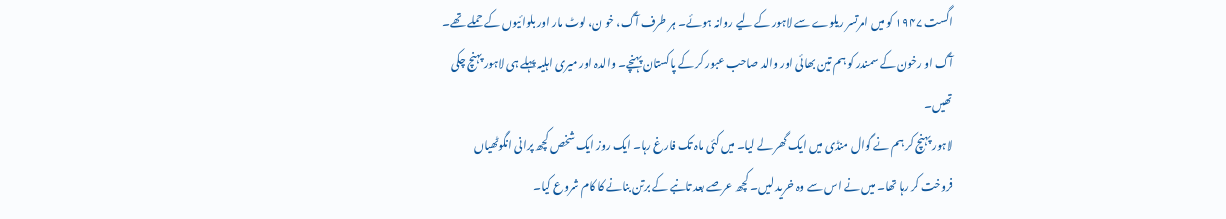اگست ۱۹۴۷ کو میں امرتسر ریلوے سے لاہور کے لیے روانہ ہوئے۔ ہر طرف آگ، خو ن، لوٹ مار اور بلوائیوں کے حملے تھے۔ آگ او رخون کے سمندر کو ہم تین بھائی اور والد صاحب عبور کر کے پاکستان پہنچے۔ والدہ اور میری اہلیہ پہلے ہی لاہور پہنچ چکی تھیں۔
لاہور پہنچ کر ہم نے گوال منڈی میں ایک گھر لے لیا۔ میں کئی ماہ تک فارغ رہا۔ ایک روز ایک شخص کچھ پرانی انگوٹھیاں فروخت کر رہا تھا۔ میں نے اس سے وہ خرید لیں۔ کچھ عرصے بعد تانبے کے برتن بنانے کا کام شروع کیا۔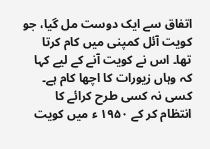اتفاق سے ایک دوست مل گیا، جو کویت آئل کمپنی میں کام کرتا تھا۔ اس نے کویت آنے کے لیے کہا کہ وہاں زیورات کا اچھا کام ہے۔ کسی نہ کسی طرح کرائے کا انتظام کر کے ۱۹۵۰ ء میں کویت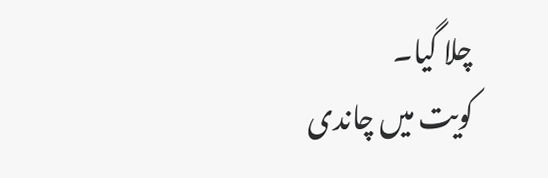چلا گیا۔
کویت میں چاندی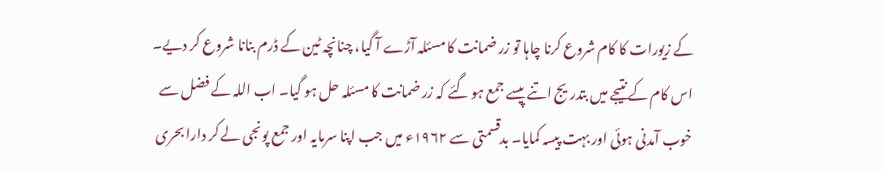کے زیورات کا کام شروع کرنا چاہا تو زر ضمانت کا مسئلہ آڑے آ گیا، چنانچہ ٹین کے ڈرم بنانا شروع کر دیے۔ اس کام کے نتیجے میں بتدریج اتنے پیسے جمع ہو گئے کہ زر ضمانت کا مسئلہ حل ہو گیا۔ اب اللہ کے فضل سے خوب آمدنی ہوئی اور بہت پیسہ کمایا۔ بدقسمتی سے ۱۹۶۲ء میں جب اپنا سرمایہ اور جمع پونجی لے کر دارا بحری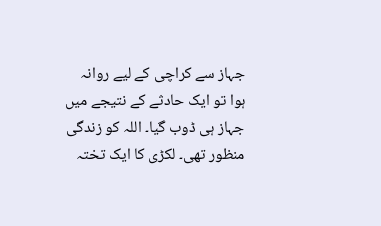جہاز سے کراچی کے لیے روانہ ہوا تو ایک حادثے کے نتیجے میں جہاز ہی ڈوب گیا۔ اللہ کو زندگی منظور تھی۔ لکڑی کا ایک تختہ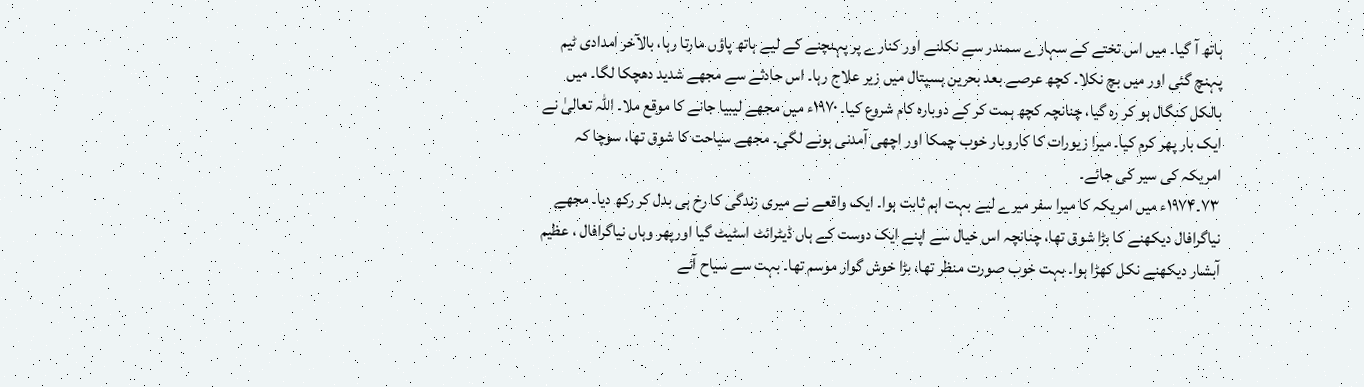ہاتھ آ گیا۔ میں اس تختے کے سہارے سمندر سے نکلنے اور کنارے پر پہنچنے کے لیے ہاتھ پاؤں مارتا رہا، بالآخر امدادی ٹیم پہنچ گئی اور میں بچ نکلا۔ کچھ عرصے بعد بحرین ہسپتال میں زیر علاج رہا۔ اس حادثے سے مجھے شدید دھچکا لگا۔ میں بالکل کنگال ہو کر رہ گیا، چنانچہ کچھ ہمت کر کے دوبارہ کام شروع کیا۔ ۱۹۷۰ء میں مجھے لیبیا جانے کا موقع ملا۔ اللہ تعالیٰ نے ایک بار پھر کرم کیا۔ میرا زیورات کا کاروبار خوب چمکا اور اچھی آمدنی ہونے لگی۔ مجھے سیاحت کا شوق تھا، سوچا کہ امریکہ کی سیر کی جائے۔
۷۳۔۱۹۷۴ء میں امریکہ کا میرا سفر میرے لیے بہت اہم ثابت ہوا۔ ایک واقعے نے میری زندگی کا رخ ہی بدل کر رکھ دیا۔ مجھے نیاگرافال دیکھنے کا بڑا شوق تھا، چنانچہ اس خیال سے اپنے ایک دوست کے ہاں ڈیٹرائٹ اسٹیٹ گیا اورپھر وہاں نیاگرافال ، عظیم آبشار دیکھنے نکل کھڑا ہوا۔ بہت خوب صورت منظر تھا، بڑا خوش گوار موسم تھا۔ بہت سے سیاح آئے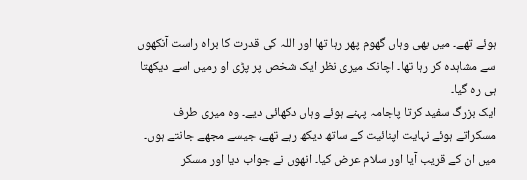ہوئے تھے۔ میں بھی وہاں گھوم پھر رہا تھا اور اللہ کی قدرت کا براہ راست آنکھوں سے مشاہدہ کر رہا تھا۔ اچانک میری نظر ایک شخص پر پڑی او رمیں اسے دیکھتا ہی رہ گیا۔
ایک بزرگ سفید کرتا پاجامہ پہنے ہوئے وہاں دکھائی دیے۔ وہ میری طرف مسکراتے ہوئے نہایت اپنائیت کے ساتھ دیکھ رہے تھے، جیسے مجھے جانتے ہوں۔ میں ان کے قریب آیا اور سلام عرض کیا۔ انھوں نے جواب دیا اور مسکر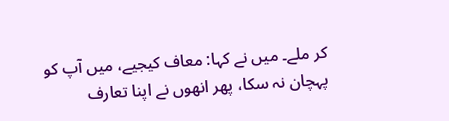کر ملے۔ میں نے کہا: معاف کیجیے، میں آپ کو پہچان نہ سکا، پھر انھوں نے اپنا تعارف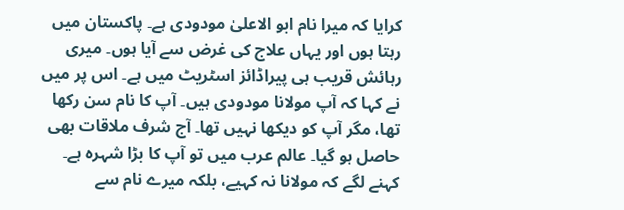کرایا کہ میرا نام ابو الاعلیٰ مودودی ہے۔ پاکستان میں رہتا ہوں اور یہاں علاج کی غرض سے آیا ہوں۔ میری رہائش قریب ہی پیراڈائز اسٹریٹ میں ہے۔ اس پر میں نے کہا کہ آپ مولانا مودودی ہیں۔ آپ کا نام سن رکھا تھا، مگر آپ کو دیکھا نہیں تھا۔ آج شرف ملاقات بھی حاصل ہو گیا۔ عالم عرب میں تو آپ کا بڑا شہرہ ہے۔ کہنے لگے کہ مولانا نہ کہیے، بلکہ میرے نام سے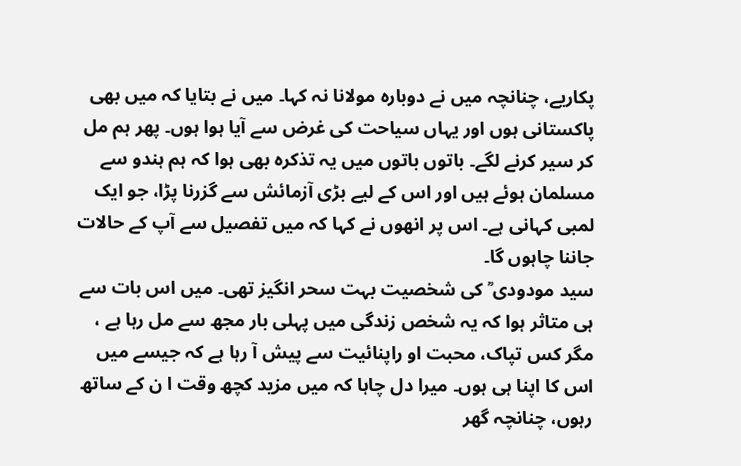پکاریے، چنانچہ میں نے دوبارہ مولانا نہ کہا۔ میں نے بتایا کہ میں بھی پاکستانی ہوں اور یہاں سیاحت کی غرض سے آیا ہوا ہوں۔ پھر ہم مل کر سیر کرنے لگے۔ باتوں باتوں میں یہ تذکرہ بھی ہوا کہ ہم ہندو سے مسلمان ہوئے ہیں اور اس کے لیے بڑی آزمائش سے گزرنا پڑا، جو ایک لمبی کہانی ہے۔ اس پر انھوں نے کہا کہ میں تفصیل سے آپ کے حالات جاننا چاہوں گا۔
سید مودودی ؒ کی شخصیت بہت سحر انگیز تھی۔ میں اس بات سے ہی متاثر ہوا کہ یہ شخص زندگی میں پہلی بار مجھ سے مل رہا ہے ، مگر کس تپاک، محبت او راپنائیت سے پیش آ رہا ہے کہ جیسے میں اس کا اپنا ہی ہوں۔ میرا دل چاہا کہ میں مزید کچھ وقت ا ن کے ساتھ رہوں، چنانچہ گھر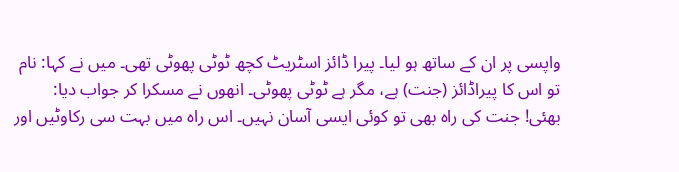واپسی پر ان کے ساتھ ہو لیا۔ پیرا ڈائز اسٹریٹ کچھ ٹوٹی پھوٹی تھی۔ میں نے کہا: نام تو اس کا پیراڈائز (جنت) ہے، مگر ہے ٹوٹی پھوٹی۔ انھوں نے مسکرا کر جواب دیا: بھئی! جنت کی راہ بھی تو کوئی ایسی آسان نہیں۔ اس راہ میں بہت سی رکاوٹیں اور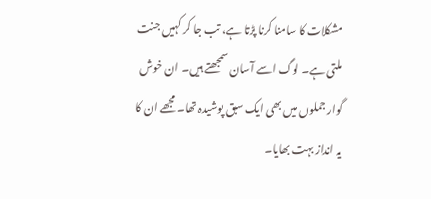مشکلات کا سامنا کرنا پڑتا ہے، تب جا کر کہیں جنت ملتی ہے۔ لوگ اسے آسان سمجھتے ہیں۔ ان خوش گوار جملوں میں بھی ایک سبق پوشیدہ تھا۔ مجھے ان کا یہ انداز بہت بھایا۔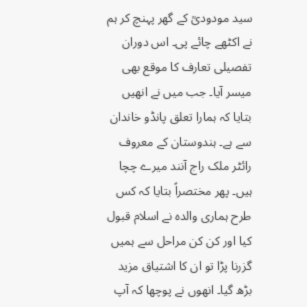سید مودودیؒ کے گھر پہنچ کر ہم نے اکٹھے چائے پی۔ اس دوران تفصیلی تعارف کا موقع بھی میسر آیا۔ جب میں نے انھیں بتایا کہ ہمارا تعلق پانڈو خاندان سے ہے۔ ہندوستان کے معروف رائٹر ملک راج آنند میرے چچا ہیں۔ پھر مختصراً بتایا کہ کس طرح ہماری والدہ نے اسلام قبول کیا اور کن کن مراحل سے ہمیں گزرنا پڑا تو ان کا اشتیاق مزید بڑھ گیا۔ انھوں نے پوچھا کہ آپ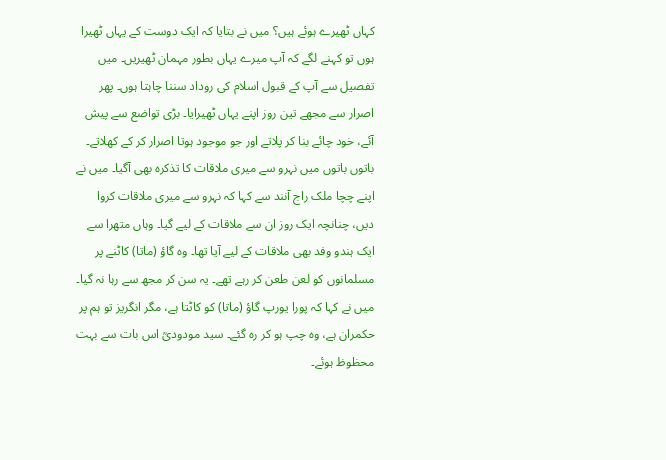کہاں ٹھیرے ہوئے ہیں؟ میں نے بتایا کہ ایک دوست کے یہاں ٹھیرا ہوں تو کہنے لگے کہ آپ میرے یہاں بطور مہمان ٹھیریں۔ میں تفصیل سے آپ کے قبول اسلام کی روداد سننا چاہتا ہوں۔ پھر اصرار سے مجھے تین روز اپنے یہاں ٹھیرایا۔ بڑی تواضع سے پیش آئے، خود چائے بنا کر پلاتے اور جو موجود ہوتا اصرار کر کے کھلاتے۔
باتوں باتوں میں نہرو سے میری ملاقات کا تذکرہ بھی آگیا۔ میں نے اپنے چچا ملک راج آنند سے کہا کہ نہرو سے میری ملاقات کروا دیں، چنانچہ ایک روز ان سے ملاقات کے لیے گیا۔ وہاں متھرا سے ایک ہندو وفد بھی ملاقات کے لیے آیا تھا۔ وہ گاؤ (ماتا) کاٹنے پر مسلمانوں کو لعن طعن کر رہے تھے۔ یہ سن کر مجھ سے رہا نہ گیا۔ میں نے کہا کہ پورا یورپ گاؤ (ماتا) کو کاٹتا ہے، مگر انگریز تو ہم پر حکمران ہے، وہ چپ ہو کر رہ گئے۔ سید مودودیؒ اس بات سے بہت محظوظ ہوئے۔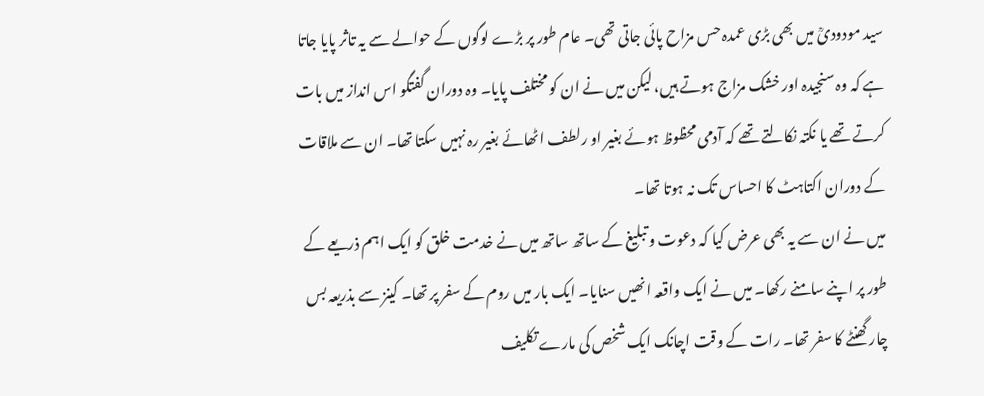سید مودودیؒ میں بھی بڑی عمدہ حس مزاح پائی جاتی تھی۔ عام طور پر بڑے لوگوں کے حوالے سے یہ تاثر پایا جاتا ہے کہ وہ سنجیدہ اور خشک مزاج ہوتے ہیں، لیکن میں نے ان کو مختلف پایا۔ وہ دوران گفتگو اس انداز میں بات کرتے تھے یا نکتہ نکالتے تھے کہ آدمی محظوظ ہوئے بغیر او رلطف اٹھائے بغیر رہ نہیں سکتا تھا۔ ان سے ملاقات کے دوران اکتاہٹ کا احساس تک نہ ہوتا تھا۔
میں نے ان سے یہ بھی عرض کیا کہ دعوت و تبلیغ کے ساتھ ساتھ میں نے خدمت خلق کو ایک اہم ذریعے کے طور پر اپنے سامنے رکھا۔ میں نے ایک واقعہ انھیں سنایا۔ ایک بار میں روم کے سفر پر تھا۔ کینز سے بذریعہ بس چار گھنٹے کا سفر تھا۔ رات کے وقت اچانک ایک شخص کی مارے تکلیف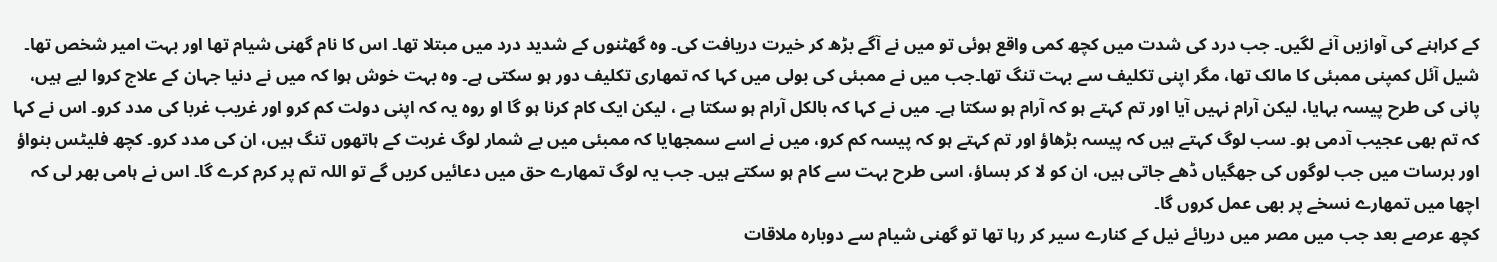کے کراہنے کی آوازیں آنے لگیں۔ جب درد کی شدت میں کچھ کمی واقع ہوئی تو میں نے آگے بڑھ کر خیرت دریافت کی۔ وہ گھٹنوں کے شدید درد میں مبتلا تھا۔ اس کا نام گھنی شیام تھا اور بہت امیر شخص تھا۔ شیل آئل کمپنی ممبئی کا مالک تھا، مگر اپنی تکلیف سے بہت تنگ تھا۔جب میں نے ممبئی کی بولی میں کہا کہ تمھاری تکلیف دور ہو سکتی ہے۔ وہ بہت خوش ہوا کہ میں نے دنیا جہان کے علاج کروا لیے ہیں، پانی کی طرح پیسہ بہایا، لیکن آرام نہیں آیا اور تم کہتے ہو کہ آرام ہو سکتا ہے۔ میں نے کہا کہ بالکل آرام ہو سکتا ہے ، لیکن ایک کام کرنا ہو گا او روہ یہ کہ اپنی دولت کم کرو اور غریب غربا کی مدد کرو۔ اس نے کہا کہ تم بھی عجیب آدمی ہو۔ سب لوگ کہتے ہیں کہ پیسہ بڑھاؤ اور تم کہتے ہو کہ پیسہ کم کرو، میں نے اسے سمجھایا کہ ممبئی میں بے شمار لوگ غربت کے ہاتھوں تنگ ہیں، ان کی مدد کرو۔ کچھ فلیٹس بنواؤ اور برسات میں جب لوگوں کی جھگیاں ڈھے جاتی ہیں، ان کو لا کر بساؤ، اسی طرح بہت سے کام ہو سکتے ہیں۔ جب یہ لوگ تمھارے حق میں دعائیں کریں گے تو اللہ تم پر کرم کرے گا۔ اس نے ہامی بھر لی کہ اچھا میں تمھارے نسخے پر بھی عمل کروں گا۔
کچھ عرصے بعد جب میں مصر میں دریائے نیل کے کنارے سیر کر رہا تھا تو گھنی شیام سے دوبارہ ملاقات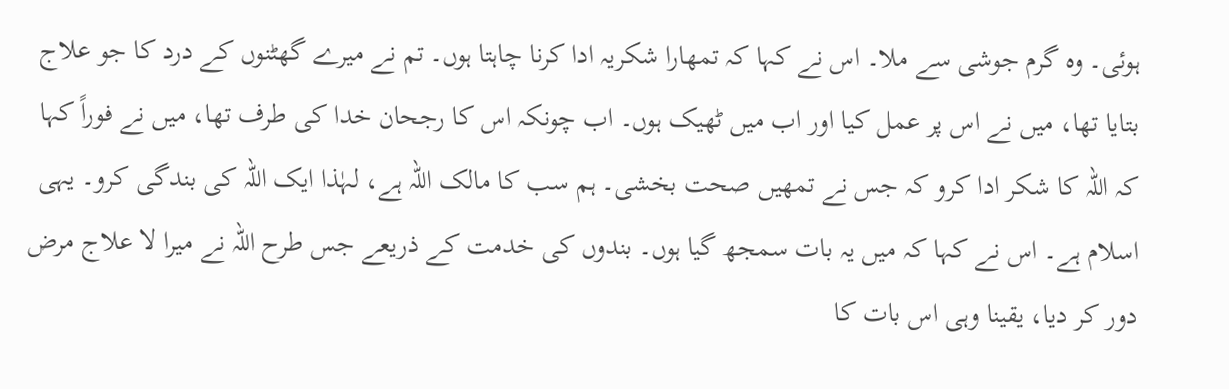ہوئی۔ وہ گرم جوشی سے ملا۔ اس نے کہا کہ تمھارا شکریہ ادا کرنا چاہتا ہوں۔ تم نے میرے گھٹنوں کے درد کا جو علاج بتایا تھا، میں نے اس پر عمل کیا اور اب میں ٹھیک ہوں۔ اب چونکہ اس کا رجحان خدا کی طرف تھا، میں نے فوراً کہا کہ اللہ کا شکر ادا کرو کہ جس نے تمھیں صحت بخشی۔ ہم سب کا مالک اللہ ہے، لہٰذا ایک اللہ کی بندگی کرو۔ یہی اسلام ہے۔ اس نے کہا کہ میں یہ بات سمجھ گیا ہوں۔ بندوں کی خدمت کے ذریعے جس طرح اللہ نے میرا لا علاج مرض دور کر دیا، یقینا وہی اس بات کا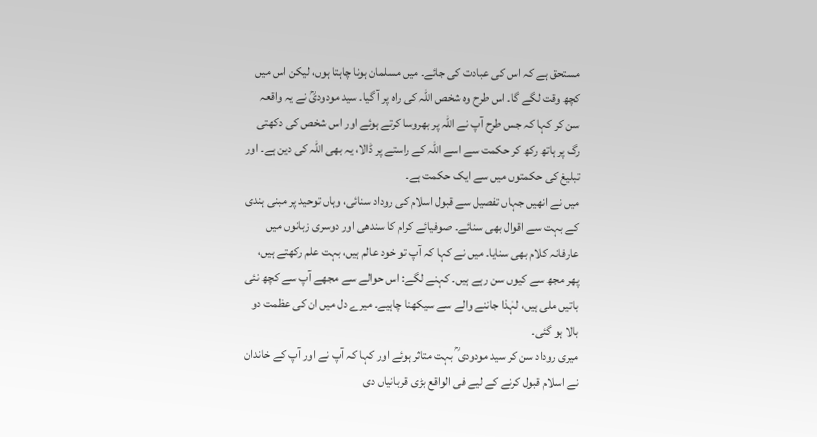مستحق ہے کہ اس کی عبادت کی جائے۔ میں مسلمان ہونا چاہتا ہوں، لیکن اس میں کچھ وقت لگے گا۔ اس طرح وہ شخص اللہ کی راہ پر آ گیا۔ سید مودودیؒ نے یہ واقعہ سن کر کہا کہ جس طرح آپ نے اللہ پر بھروسا کرتے ہوئے اور اس شخص کی دکھتی رگ پر ہاتھ رکھ کر حکمت سے اسے اللہ کے راستے پر ڈالا، یہ بھی اللہ کی دین ہے۔ اور تبلیغ کی حکمتوں میں سے ایک حکمت ہے۔
میں نے انھیں جہاں تفصیل سے قبول اسلام کی روداد سنائی، وہاں توحید پر مبنی ہندی کے بہت سے اقوال بھی سنائے۔ صوفیائے کرام کا سندھی اور دوسری زبانوں میں عارفانہ کلام بھی سنایا۔ میں نے کہا کہ آپ تو خود عالم ہیں، بہت علم رکھتے ہیں، پھر مجھ سے کیوں سن رہے ہیں۔ کہنے لگے: اس حوالے سے مجھے آپ سے کچھ نئی باتیں ملی ہیں، لہٰذا جاننے والے سے سیکھنا چاہیے۔ میرے دل میں ان کی عظمت دو بالا ہو گئی۔
میری روداد سن کر سید مودودی ؒ بہت متاثر ہوئے اور کہا کہ آپ نے اور آپ کے خاندان نے اسلام قبول کرنے کے لیے فی الواقع بڑی قربانیاں دی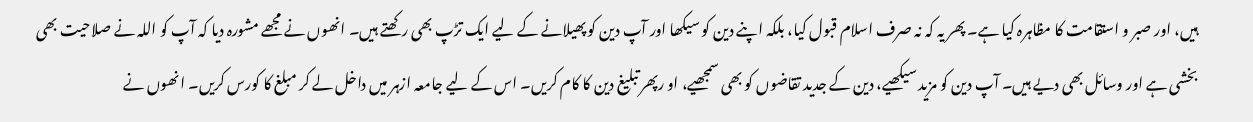ہیں، اور صبر و استقامت کا مظاہرہ کیا ہے۔ پھر یہ کہ نہ صرف اسلام قبول کیا، بلکہ اپنے دین کو سیکھا اور آپ دین کو پھیلانے کے لیے ایک تڑپ بھی رکھتے ہیں۔ انھوں نے مجھے مشورہ دیا کہ آپ کو اللہ نے صلاحیت بھی بخشی ہے اور وسائل بھی دیے ہیں۔ آپ دین کو مزید سیکھیے، دین کے جدید تقاضوں کو بھی سمجھیے، او رپھر تبلیغ دین کا کام کریں۔ اس کے لیے جامعہ ازہر میں داخل لے کر مبلغ کا کورس کریں۔ انھوں نے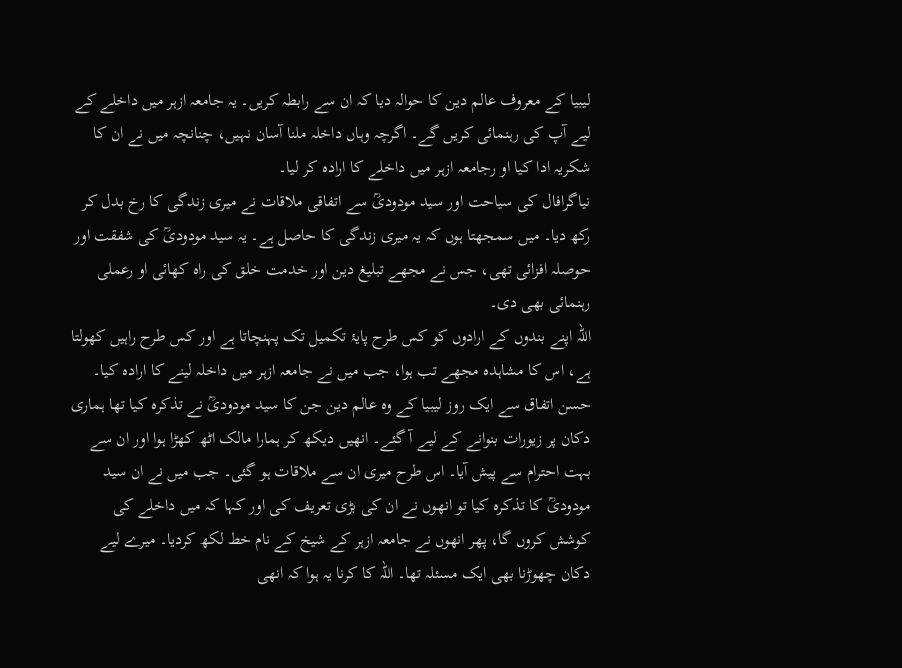لیبیا کے معروف عالم دین کا حوالہ دیا کہ ان سے رابطہ کریں۔ یہ جامعہ ازہر میں داخلے کے لیے آپ کی رہنمائی کریں گے۔ اگرچہ وہاں داخلہ ملنا آسان نہیں، چنانچہ میں نے ان کا شکریہ ادا کیا او رجامعہ ازہر میں داخلے کا ارادہ کر لیا۔
نیاگرافال کی سیاحت اور سید مودودیؒ سے اتفاقی ملاقات نے میری زندگی کا رخ بدل کر رکھ دیا۔ میں سمجھتا ہوں کہ یہ میری زندگی کا حاصل ہے۔ یہ سید مودودیؒ کی شفقت اور حوصلہ افزائی تھی، جس نے مجھے تبلیغ دین اور خدمت خلق کی راہ کھائی او رعملی رہنمائی بھی دی۔
اللہ اپنے بندوں کے ارادوں کو کس طرح پایۂ تکمیل تک پہنچاتا ہے اور کس طرح راہیں کھولتا ہے، اس کا مشاہدہ مجھے تب ہوا، جب میں نے جامعہ ازہر میں داخلہ لینے کا ارادہ کیا۔ حسن اتفاق سے ایک روز لیبیا کے وہ عالم دین جن کا سید مودودیؒ نے تذکرہ کیا تھا ہماری دکان پر زیورات بنوانے کے لیے آ گئے۔ انھیں دیکھ کر ہمارا مالک اٹھ کھڑا ہوا اور ان سے بہت احترام سے پیش آیا۔ اس طرح میری ان سے ملاقات ہو گئی۔ جب میں نے ان سید مودودیؒ کا تذکرہ کیا تو انھوں نے ان کی بڑی تعریف کی اور کہا کہ میں داخلے کی کوشش کروں گا، پھر انھوں نے جامعہ ازہر کے شیخ کے نام خط لکھ کردیا۔ میرے لیے دکان چھوڑنا بھی ایک مسئلہ تھا۔ اللہ کا کرنا یہ ہوا کہ انھی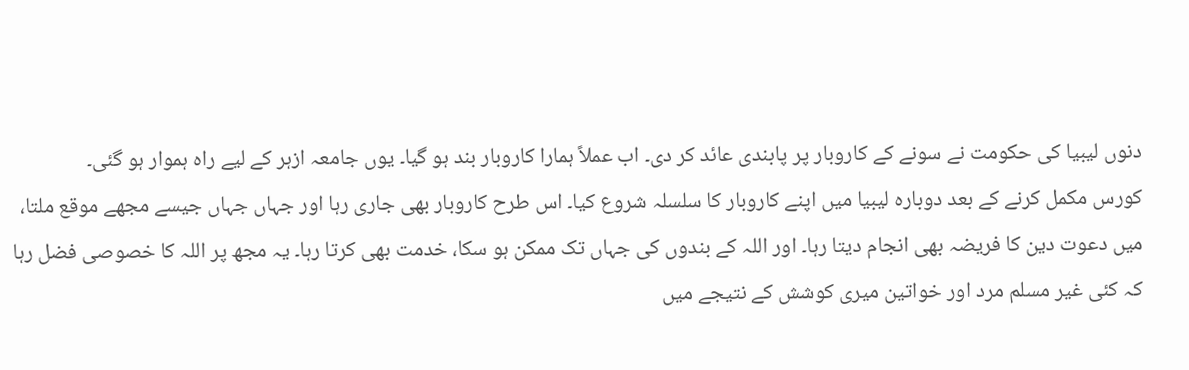دنوں لیبیا کی حکومت نے سونے کے کاروبار پر پابندی عائد کر دی۔ اب عملاً ہمارا کاروبار بند ہو گیا۔ یوں جامعہ ازہر کے لیے راہ ہموار ہو گئی۔
کورس مکمل کرنے کے بعد دوبارہ لیبیا میں اپنے کاروبار کا سلسلہ شروع کیا۔ اس طرح کاروبار بھی جاری رہا اور جہاں جہاں جیسے مجھے موقع ملتا، میں دعوت دین کا فریضہ بھی انجام دیتا رہا۔ اور اللہ کے بندوں کی جہاں تک ممکن ہو سکا، خدمت بھی کرتا رہا۔ یہ مجھ پر اللہ کا خصوصی فضل رہا کہ کئی غیر مسلم مرد اور خواتین میری کوشش کے نتیجے میں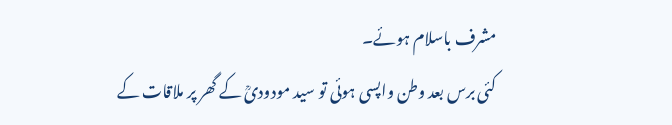مشرف باسلام ہوئے۔
کئی برس بعد وطن واپسی ہوئی تو سید مودودیؒ کے گھر پر ملاقات کے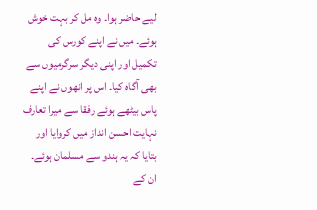لیے حاضر ہوا۔ وہ مل کر بہت خوش ہوئے۔ میں نے اپنے کورس کی تکمیل اور اپنی دیگر سرگرمیوں سے بھی آگاہ کیا۔ اس پر انھوں نے اپنے پاس بیٹھے ہوئے رفقا سے میرا تعارف نہایت احسن انداز میں کروایا اور بتایا کہ یہ ہندو سے مسلمان ہوئے۔ ان کے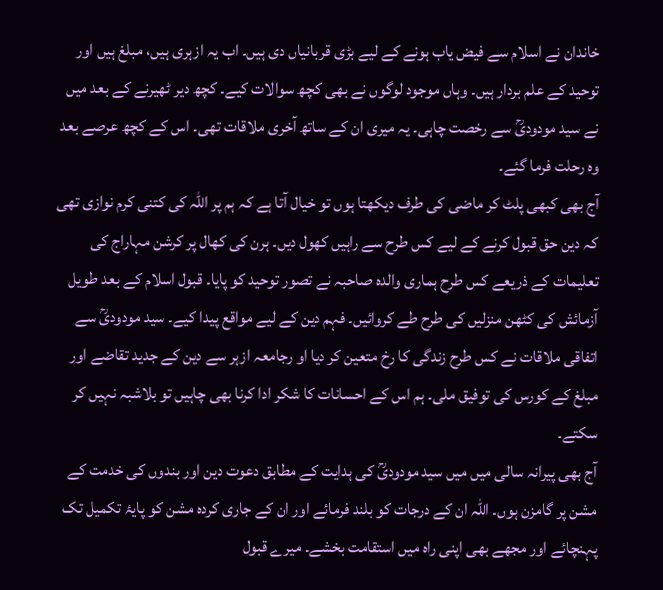خاندان نے اسلام سے فیض یاب ہونے کے لیے بڑی قربانیاں دی ہیں۔ اب یہ ازہری ہیں، مبلغ ہیں اور توحید کے علم بردار ہیں۔ وہاں موجود لوگوں نے بھی کچھ سوالات کیے۔ کچھ دیر ٹھیرنے کے بعد میں نے سید مودودیؒ سے رخصت چاہی۔ یہ میری ان کے ساتھ آخری ملاقات تھی۔ اس کے کچھ عرصے بعد وہ رحلت فرما گئے۔
آج بھی کبھی پلٹ کر ماضی کی طرف دیکھتا ہوں تو خیال آتا ہے کہ ہم پر اللہ کی کتنی کرم نوازی تھی کہ دین حق قبول کرنے کے لیے کس طرح سے راہیں کھول دیں۔ ہرن کی کھال پر کرشن مہاراج کی تعلیمات کے ذریعے کس طرح ہماری والدہ صاحبہ نے تصور توحید کو پایا۔ قبول اسلام کے بعد طویل آزمائش کی کٹھن منزلیں کی طرح طے کروائیں۔ فہم دین کے لیے مواقع پیدا کیے۔ سید مودودیؒ سے اتفاقی ملاقات نے کس طرح زندگی کا رخ متعین کر دیا او رجامعہ ازہر سے دین کے جدید تقاضے اور مبلغ کے کورس کی توفیق ملی۔ ہم اس کے احسانات کا شکر ادا کرنا بھی چاہیں تو بلاشبہ نہیں کر سکتے۔
آج بھی پیرانہ سالی میں میں سید مودودیؒ کی ہدایت کے مطابق دعوت دین اور بندوں کی خدمت کے مشن پر گامزن ہوں۔ اللہ ان کے درجات کو بلند فرمائے اور ان کے جاری کردہ مشن کو پایۂ تکمیل تک پہنچائے اور مجھے بھی اپنی راہ میں استقامت بخشے۔ میرے قبول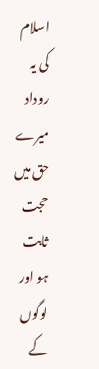اسلام کی یہ روداد میرے حق میں حجت ثابت ہو اور لوگوں کے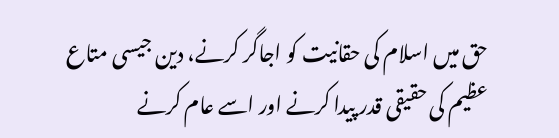حق میں اسلام کی حقانیت کو اجاگر کرنے، دین جیسی متاع عظیم کی حقیقی قدر پیدا کرنے اور اسے عام کرنے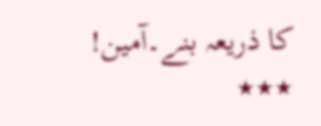کا ذریعہ بنے۔آمین!
٭٭٭